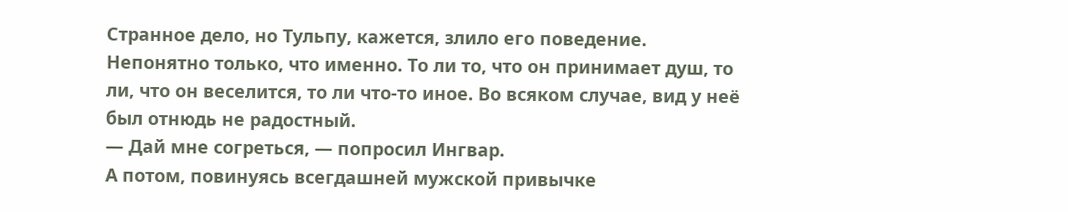Странное дело, но Тульпу, кажется, злило его поведение. Непонятно только, что именно. То ли то, что он принимает душ, то ли, что он веселится, то ли что-то иное. Во всяком случае, вид у неё был отнюдь не радостный.
— Дай мне согреться, — попросил Ингвар.
А потом, повинуясь всегдашней мужской привычке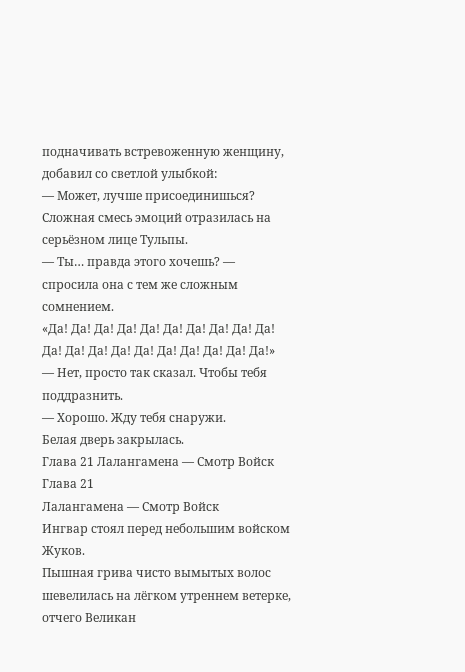подначивать встревоженную женщину, добавил со светлой улыбкой:
— Может, лучше присоединишься?
Сложная смесь эмоций отразилась на серьёзном лице Тульпы.
— Ты… правда этого хочешь? — спросила она с тем же сложным сомнением.
«Да! Да! Да! Да! Да! Да! Да! Да! Да! Да! Да! Да! Да! Да! Да! Да! Да! Да! Да! Да!»
— Нет, просто так сказал. Чтобы тебя поддразнить.
— Хорошо. Жду тебя снаружи.
Белая дверь закрылась.
Глава 21 Лалангамена — Смотр Войск
Глава 21
Лалангамена — Смотр Войск
Ингвар стоял перед небольшим войском Жуков.
Пышная грива чисто вымытых волос шевелилась на лёгком утреннем ветерке, отчего Великан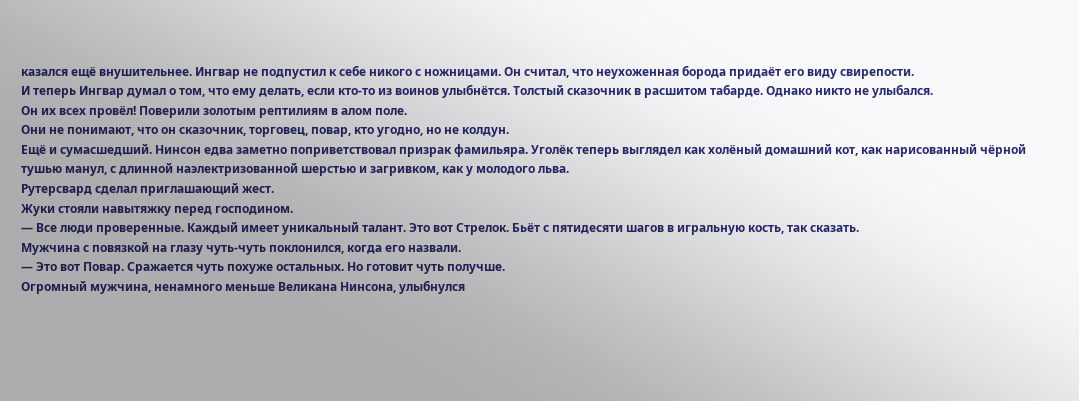казался ещё внушительнее. Ингвар не подпустил к себе никого с ножницами. Он считал, что неухоженная борода придаёт его виду свирепости.
И теперь Ингвар думал о том, что ему делать, если кто-то из воинов улыбнётся. Толстый сказочник в расшитом табарде. Однако никто не улыбался.
Он их всех провёл! Поверили золотым рептилиям в алом поле.
Они не понимают, что он сказочник, торговец, повар, кто угодно, но не колдун.
Ещё и сумасшедший. Нинсон едва заметно поприветствовал призрак фамильяра. Уголёк теперь выглядел как холёный домашний кот, как нарисованный чёрной тушью манул, с длинной наэлектризованной шерстью и загривком, как у молодого льва.
Рутерсвард сделал приглашающий жест.
Жуки стояли навытяжку перед господином.
— Все люди проверенные. Каждый имеет уникальный талант. Это вот Стрелок. Бьёт с пятидесяти шагов в игральную кость, так сказать.
Мужчина с повязкой на глазу чуть-чуть поклонился, когда его назвали.
— Это вот Повар. Сражается чуть похуже остальных. Но готовит чуть получше.
Огромный мужчина, ненамного меньше Великана Нинсона, улыбнулся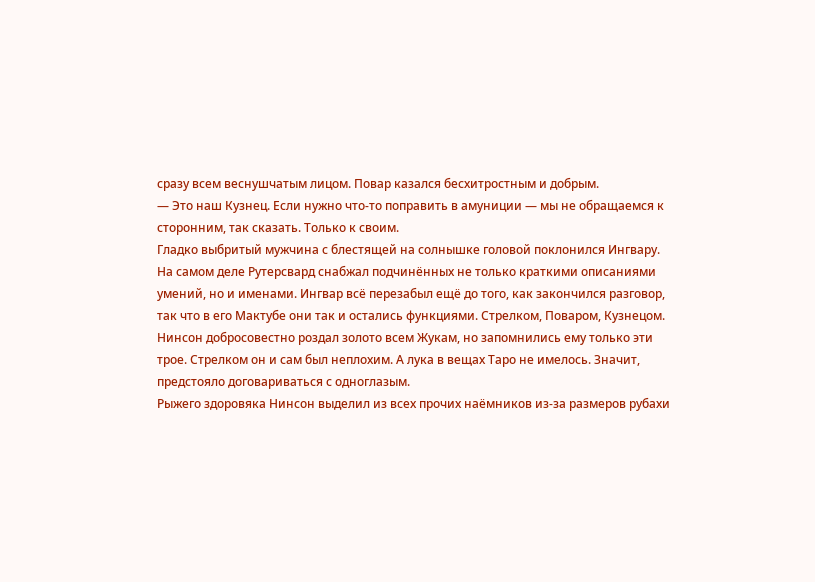сразу всем веснушчатым лицом. Повар казался бесхитростным и добрым.
— Это наш Кузнец. Если нужно что-то поправить в амуниции — мы не обращаемся к сторонним, так сказать. Только к своим.
Гладко выбритый мужчина с блестящей на солнышке головой поклонился Ингвару.
На самом деле Рутерсвард снабжал подчинённых не только краткими описаниями умений, но и именами. Ингвар всё перезабыл ещё до того, как закончился разговор, так что в его Мактубе они так и остались функциями. Стрелком, Поваром, Кузнецом.
Нинсон добросовестно роздал золото всем Жукам, но запомнились ему только эти трое. Стрелком он и сам был неплохим. А лука в вещах Таро не имелось. Значит, предстояло договариваться с одноглазым.
Рыжего здоровяка Нинсон выделил из всех прочих наёмников из-за размеров рубахи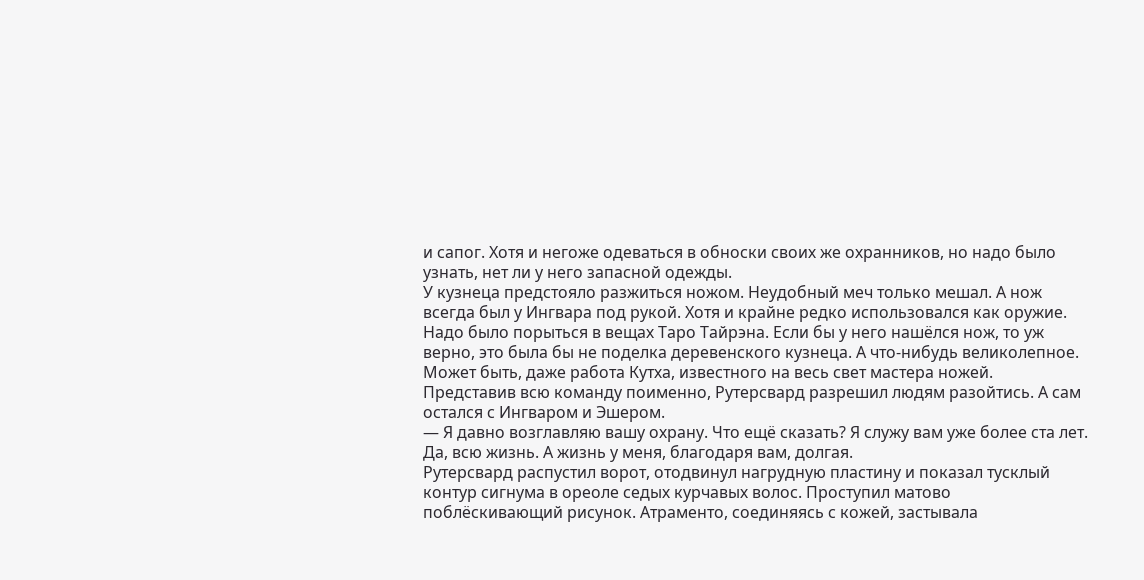и сапог. Хотя и негоже одеваться в обноски своих же охранников, но надо было узнать, нет ли у него запасной одежды.
У кузнеца предстояло разжиться ножом. Неудобный меч только мешал. А нож всегда был у Ингвара под рукой. Хотя и крайне редко использовался как оружие. Надо было порыться в вещах Таро Тайрэна. Если бы у него нашёлся нож, то уж верно, это была бы не поделка деревенского кузнеца. А что-нибудь великолепное.
Может быть, даже работа Кутха, известного на весь свет мастера ножей.
Представив всю команду поименно, Рутерсвард разрешил людям разойтись. А сам остался с Ингваром и Эшером.
— Я давно возглавляю вашу охрану. Что ещё сказать? Я служу вам уже более ста лет. Да, всю жизнь. А жизнь у меня, благодаря вам, долгая.
Рутерсвард распустил ворот, отодвинул нагрудную пластину и показал тусклый контур сигнума в ореоле седых курчавых волос. Проступил матово поблёскивающий рисунок. Атраменто, соединяясь с кожей, застывала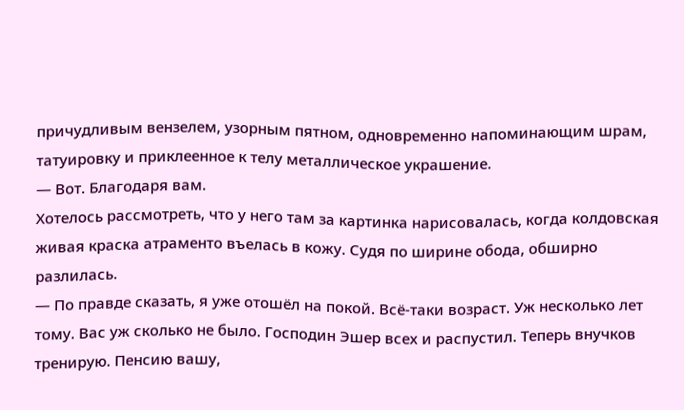причудливым вензелем, узорным пятном, одновременно напоминающим шрам, татуировку и приклеенное к телу металлическое украшение.
— Вот. Благодаря вам.
Хотелось рассмотреть, что у него там за картинка нарисовалась, когда колдовская живая краска атраменто въелась в кожу. Судя по ширине обода, обширно разлилась.
— По правде сказать, я уже отошёл на покой. Всё-таки возраст. Уж несколько лет тому. Вас уж сколько не было. Господин Эшер всех и распустил. Теперь внучков тренирую. Пенсию вашу,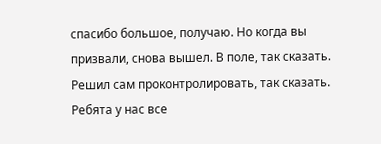спасибо большое, получаю. Но когда вы призвали, снова вышел. В поле, так сказать. Решил сам проконтролировать, так сказать. Ребята у нас все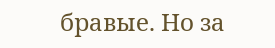бравые. Но за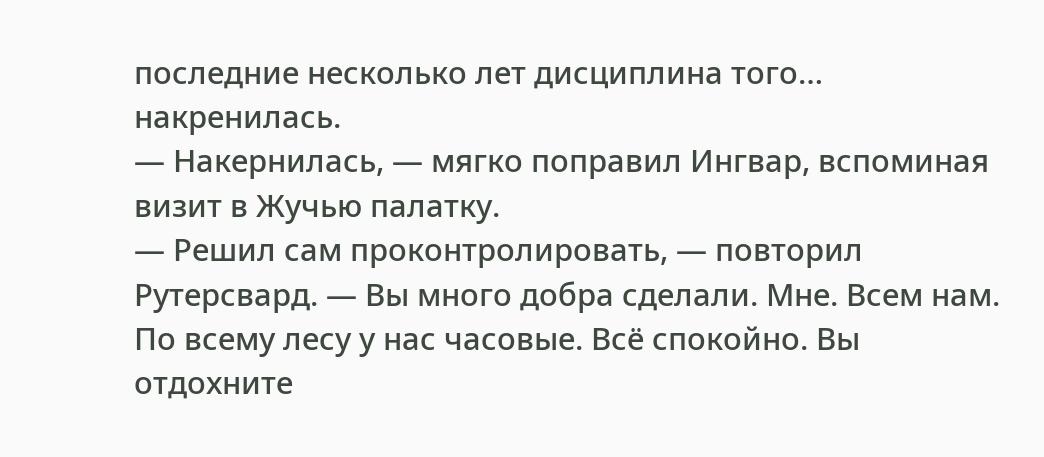последние несколько лет дисциплина того… накренилась.
— Накернилась, — мягко поправил Ингвар, вспоминая визит в Жучью палатку.
— Решил сам проконтролировать, — повторил Рутерсвард. — Вы много добра сделали. Мне. Всем нам. По всему лесу у нас часовые. Всё спокойно. Вы отдохните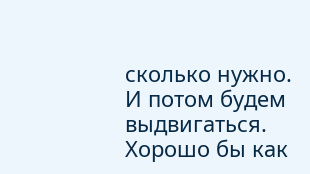сколько нужно. И потом будем выдвигаться. Хорошо бы как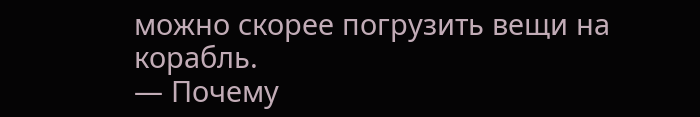можно скорее погрузить вещи на корабль.
— Почему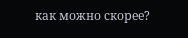как можно скорее?